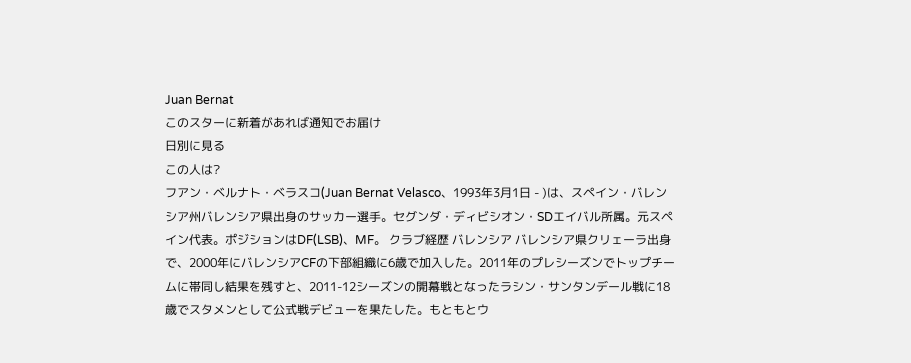Juan Bernat
このスターに新着があれば通知でお届け
日別に見る
この人は?
フアン・ベルナト・ベラスコ(Juan Bernat Velasco、1993年3月1日 - )は、スペイン・バレンシア州バレンシア県出身のサッカー選手。セグンダ・ディビシオン・SDエイバル所属。元スペイン代表。ポジションはDF(LSB)、MF。 クラブ経歴 バレンシア バレンシア県クリェーラ出身で、2000年にバレンシアCFの下部組織に6歳で加入した。2011年のプレシーズンでトップチームに帯同し結果を残すと、2011-12シーズンの開幕戦となったラシン・サンタンデール戦に18歳でスタメンとして公式戦デビューを果たした。もともとウ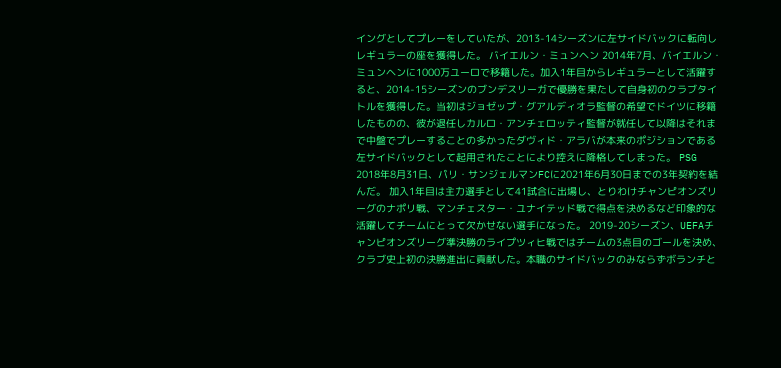イングとしてプレーをしていたが、2013-14シーズンに左サイドバックに転向しレギュラーの座を獲得した。 バイエルン・ミュンヘン 2014年7月、バイエルン・ミュンヘンに1000万ユーロで移籍した。加入1年目からレギュラーとして活躍すると、2014-15シーズンのブンデスリーガで優勝を果たして自身初のクラブタイトルを獲得した。当初はジョゼップ・グアルディオラ監督の希望でドイツに移籍したものの、彼が退任しカルロ・アンチェロッティ監督が就任して以降はそれまで中盤でプレーすることの多かったダヴィド・アラバが本来のポジションである左サイドバックとして起用されたことにより控えに降格してしまった。 PSG 2018年8月31日、パリ・サンジェルマンFCに2021年6月30日までの3年契約を結んだ。 加入1年目は主力選手として41試合に出場し、とりわけチャンピオンズリーグのナポリ戦、マンチェスター・ユナイテッド戦で得点を決めるなど印象的な活躍してチームにとって欠かせない選手になった。 2019-20シーズン、UEFAチャンピオンズリーグ準決勝のライプツィヒ戦ではチームの3点目のゴールを決め、クラブ史上初の決勝進出に貢献した。本職のサイドバックのみならずボランチと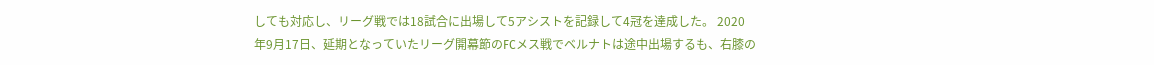しても対応し、リーグ戦では18試合に出場して5アシストを記録して4冠を達成した。 2020年9月17日、延期となっていたリーグ開幕節のFCメス戦でベルナトは途中出場するも、右膝の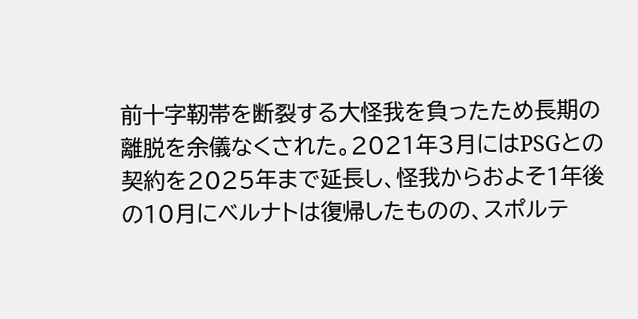前十字靭帯を断裂する大怪我を負ったため長期の離脱を余儀なくされた。2021年3月にはPSGとの契約を2025年まで延長し、怪我からおよそ1年後の10月にベルナトは復帰したものの、スポルテ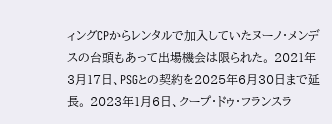ィングCPからレンタルで加入していたヌーノ・メンデスの台頭もあって出場機会は限られた。 2021年3月17日、PSGとの契約を2025年6月30日まで延長。 2023年1月6日、クープ・ドゥ・フランスラ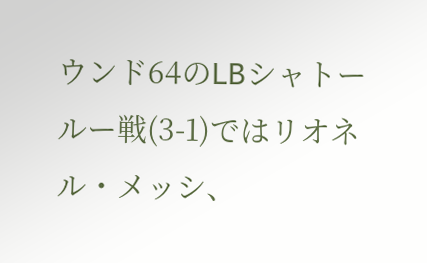ウンド64のLBシャトールー戦(3-1)ではリオネル・メッシ、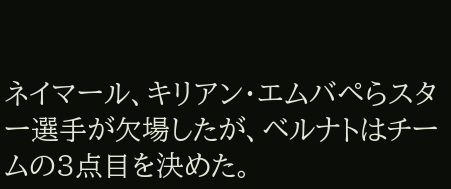ネイマール、キリアン・エムバペらスター選手が欠場したが、ベルナトはチームの3点目を決めた。